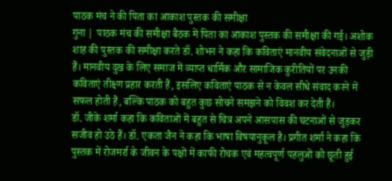पाठक मंच ने की पिता का आकाश पुस्तक की समीक्षा
गुना | पाठक मंच की समीक्षा बैठक में पिता का आकाश पुस्तक की समीक्षा की गई। अशोक शाह की पुस्तक की समीक्षा करते डॉ. शोभन ने कहा कि कविताएं मानवीय संवेदनाओं से जुड़ी हैं। मानवीय दुख के लिए समाज में व्याप्त धार्मिक और सामाजिक कुरीतियों पर उनकी कविताएं तीक्ष्ण प्रहार करती हैं, इसलिए कविताएं पाठक से न केवल सीधे संवाद करने में सफल होती हैं, बल्कि पाठक को बहुत कुछ सोचने समझने को विवश कर देती हैं।
डॉ. जीके शर्मा कहा कि कविताओं में बहुत से चित्र अपने आसपास की घटनाओं से जुड़कर सजीव हो उठे हैं। डॉ. एकता जैन ने कहा कि भाषा विषयानुकूल है। प्रगीत शर्मा ने कहा कि पुस्तक में रोजमर्रा के जीवन के पक्षों में काफी रोचक एवं महत्वपूर्ण पहलुओं को छूती हुई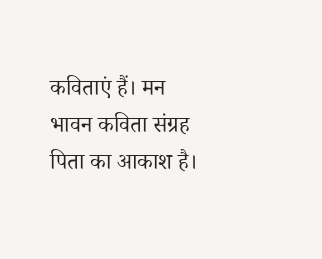कविताएं हैं। मन भावन कविता संग्रह पिता का आकाश है।